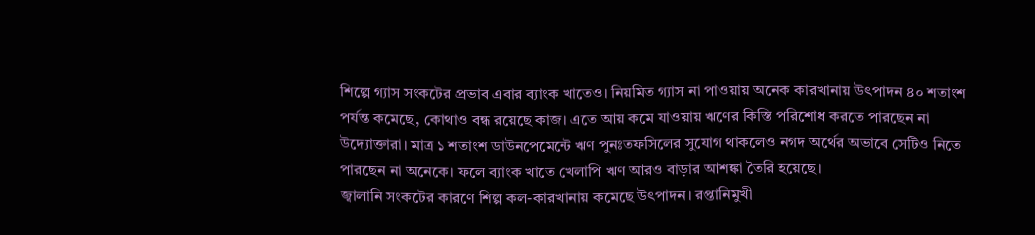শিল্পে গ্যাস সংকটের প্রভাব এবার ব্যাংক খাতেও। নিয়মিত গ্যাস না পাওয়ায় অনেক কারখানায় উৎপাদন ৪০ শতাংশ পর্যন্ত কমেছে, কোথাও বন্ধ রয়েছে কাজ। এতে আয় কমে যাওয়ায় ঋণের কিস্তি পরিশোধ করতে পারছেন না উদ্যোক্তারা। মাত্র ১ শতাংশ ডাউনপেমেন্টে ঋণ পুনঃতফসিলের সুযোগ থাকলেও নগদ অর্থের অভাবে সেটিও নিতে পারছেন না অনেকে। ফলে ব্যাংক খাতে খেলাপি ঋণ আরও বাড়ার আশঙ্কা তৈরি হয়েছে।
জ্বালানি সংকটের কারণে শিল্প কল-কারখানায় কমেছে উৎপাদন। রপ্তানিমুখী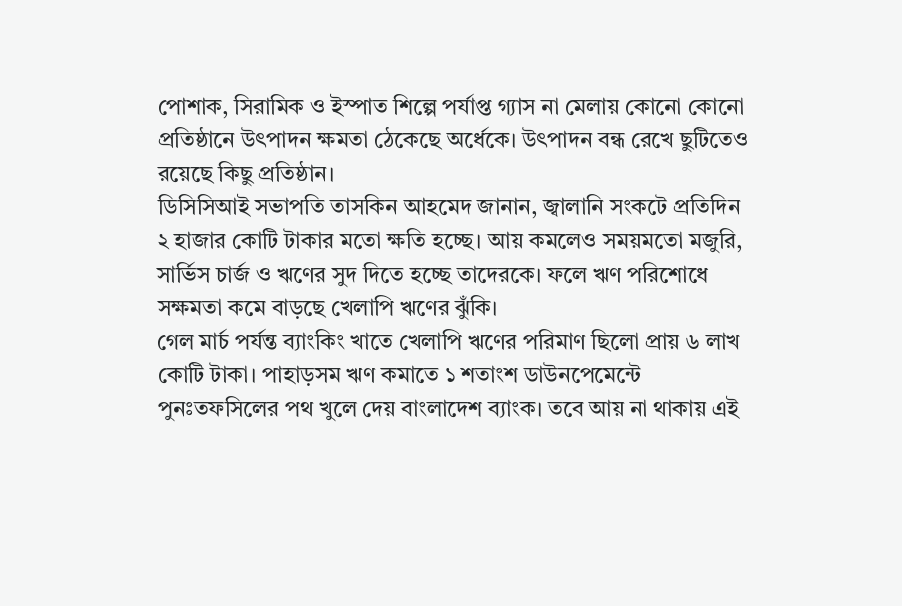পোশাক, সিরামিক ও ইস্পাত শিল্পে পর্যাপ্ত গ্যাস না মেলায় কোনো কোনো প্রতিষ্ঠানে উৎপাদন ক্ষমতা ঠেকেছে অর্ধেকে। উৎপাদন বন্ধ রেখে ছুটিতেও রয়েছে কিছু প্রতিষ্ঠান।
ডিসিসিআই সভাপতি তাসকিন আহমেদ জানান, জ্বালানি সংকটে প্রতিদিন ২ হাজার কোটি টাকার মতো ক্ষতি হচ্ছে। আয় কমলেও সময়মতো মজুরি, সার্ভিস চার্জ ও ঋণের সুদ দিতে হচ্ছে তাদেরকে। ফলে ঋণ পরিশোধে সক্ষমতা কমে বাড়ছে খেলাপি ঋণের ঝুঁকি।
গেল মার্চ পর্যন্ত ব্যাংকিং খাতে খেলাপি ঋণের পরিমাণ ছিলো প্রায় ৬ লাখ কোটি টাকা। পাহাড়সম ঋণ কমাতে ১ শতাংশ ডাউনপেমেন্টে পুনঃতফসিলের পথ খুলে দেয় বাংলাদেশ ব্যাংক। তবে আয় না থাকায় এই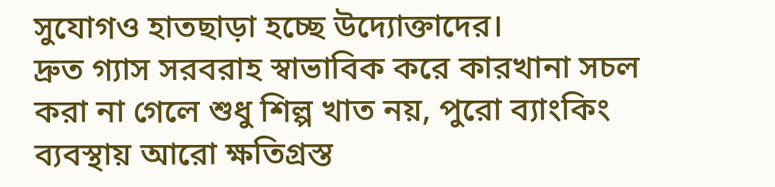সুযোগও হাতছাড়া হচ্ছে উদ্যোক্তাদের।
দ্রুত গ্যাস সরবরাহ স্বাভাবিক করে কারখানা সচল করা না গেলে শুধু শিল্প খাত নয়, পুরো ব্যাংকিং ব্যবস্থায় আরো ক্ষতিগ্রস্ত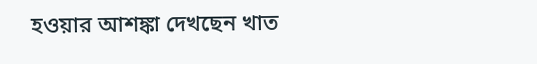হওয়ার আশঙ্কা দেখছেন খাত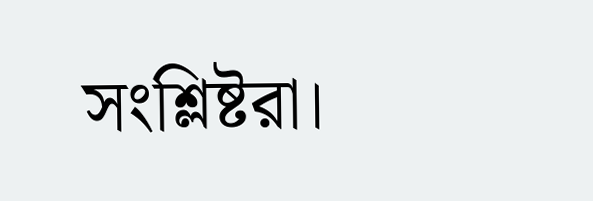সংশ্লিষ্টরা।